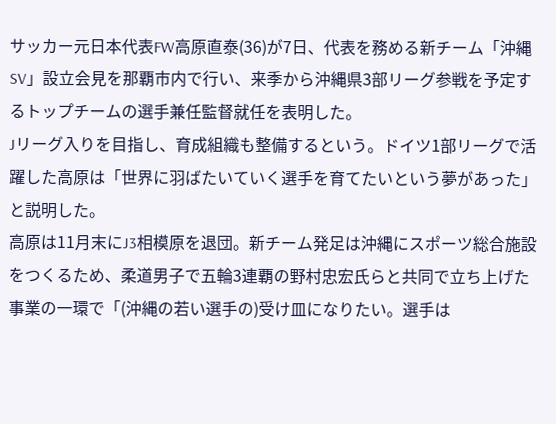サッカー元日本代表FW高原直泰(36)が7日、代表を務める新チーム「沖縄SV」設立会見を那覇市内で行い、来季から沖縄県3部リーグ参戦を予定するトップチームの選手兼任監督就任を表明した。
Jリーグ入りを目指し、育成組織も整備するという。ドイツ1部リーグで活躍した高原は「世界に羽ばたいていく選手を育てたいという夢があった」と説明した。
高原は11月末にJ3相模原を退団。新チーム発足は沖縄にスポーツ総合施設をつくるため、柔道男子で五輪3連覇の野村忠宏氏らと共同で立ち上げた事業の一環で「(沖縄の若い選手の)受け皿になりたい。選手は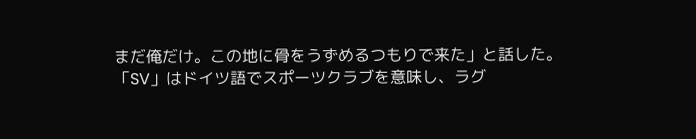まだ俺だけ。この地に骨をうずめるつもりで来た」と話した。
「SV」はドイツ語でスポーツクラブを意味し、ラグ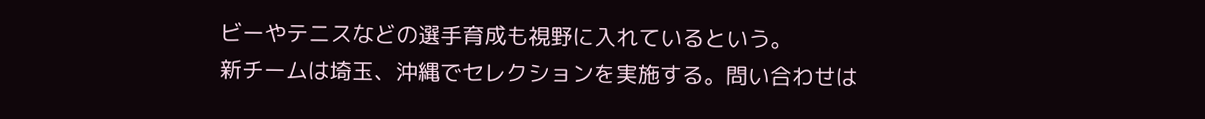ビーやテニスなどの選手育成も視野に入れているという。
新チームは埼玉、沖縄でセレクションを実施する。問い合わせは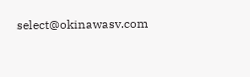select@okinawasv.com